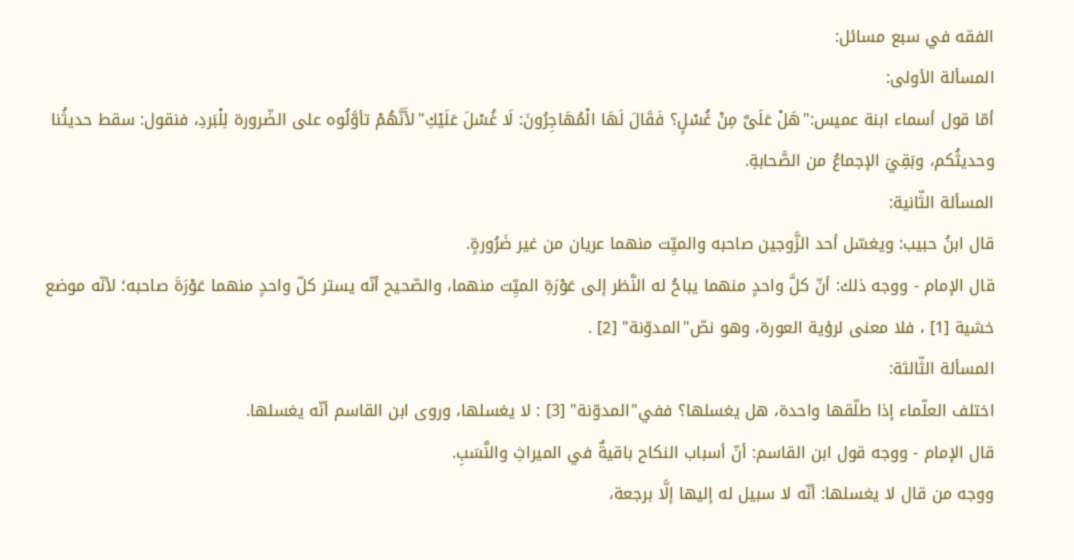الفقه في سبع مسائل:
المسألة الأولى:
أمّا قول أسماء ابنة عميس:"هَلْ عَلَىَّ مِنْ غُسْلٍ؟ فَقَالَ لَهَا الْمُهَاجِرُونَ: لَا غُسْلَ عَلَيْكِ"لأَنَّهُمْ تأوَّلُوه على الضّرورة لِلْبَردِ، فنقول: سقط حديثُنا وحديثُكم، وبَقِيَ الإجماعُ من الصَّحابةِ.
المسألة الثّانية:
قال ابنُ حبيب: ويغسّل أحد الزَّوجين صاحبه والميِّت منهما عريان من غير ضَرُورةٍ.
قال الإمام - ووجه ذلك: أنّ كلَّ واحدٍ منهما يباحُ له النَّظر إلى عَوْرَةِ الميِّت منهما، والصّحيح أنّه يستر كلّ واحدٍ منهما عَوْرَةَ صاحبه؛ لأنّه موضع خشية [1] ، فلا معنى لرؤية العورة، وهو نصّ"المدوّنة" [2] .
المسألة الثّالثة:
اختلف العلّماء إذا طلّقها واحدة، هل يغسلها؟ ففي"المدوّنة" [3] : لا يغسلها، وروى ابن القاسم أنّه يغسلها.
قال الإمام - ووجه قول ابن القاسم: أنّ أسباب النكاح باقيةٌ في الميراثِ والنَّسَبِ.
ووجه من قال لا يغسلها: أنّه لا سبيل له إليها إلَّا برجعة،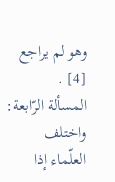وهو لم يراجع [4] .
المسألة الرّابعة:
واختلف العلّماء إذا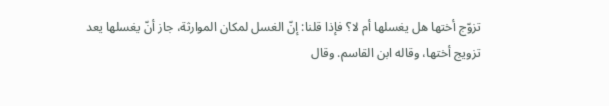تزوّج أختها هل يغسلها أم لا؟ فإذا قلنا: إنّ الغسل لمكان الموارثة، جاز أنّ يغسلها يعد تزويج أختها، وقاله ابن القاسم. وقال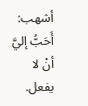أشهب: أَحَبُّ إليَّ أنْ لا يفعل.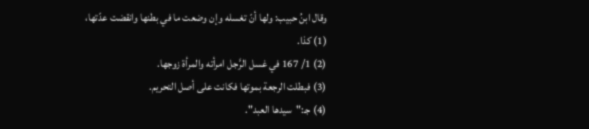وقال ابنُ حبيب: ولها أنّ تغسله وإن وضعت ما في بطنها وانقضت عدّتها،
(1) كذا.
(2) 1/ 167 في غسل الرَّجل امرأته والمرأة زوجها.
(3) فبطلت الرجعة بموتها فكانت على أصل التحريم.
(4) جـ:"سيدها العبد".